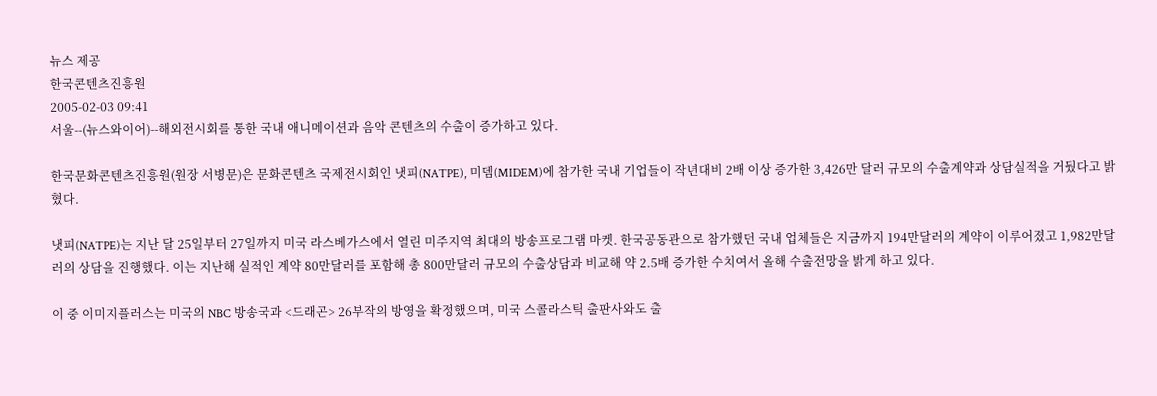뉴스 제공
한국콘텐츠진흥원
2005-02-03 09:41
서울--(뉴스와이어)--해외전시회를 통한 국내 애니메이션과 음악 콘텐츠의 수출이 증가하고 있다.

한국문화콘텐츠진흥원(원장 서병문)은 문화콘텐츠 국제전시회인 냇피(NATPE), 미뎀(MIDEM)에 참가한 국내 기업들이 작년대비 2배 이상 증가한 3,426만 달러 규모의 수출계약과 상담실적을 거뒀다고 밝혔다.

냇피(NATPE)는 지난 달 25일부터 27일까지 미국 라스베가스에서 열린 미주지역 최대의 방송프로그램 마켓. 한국공동관으로 참가했던 국내 업체들은 지금까지 194만달러의 계약이 이루어졌고 1,982만달러의 상담을 진행했다. 이는 지난해 실적인 계약 80만달러를 포함해 총 800만달러 규모의 수출상담과 비교해 약 2.5배 증가한 수치여서 올해 수출전망을 밝게 하고 있다.

이 중 이미지플러스는 미국의 NBC 방송국과 <드래곤> 26부작의 방영을 확정했으며, 미국 스콜라스틱 출판사와도 출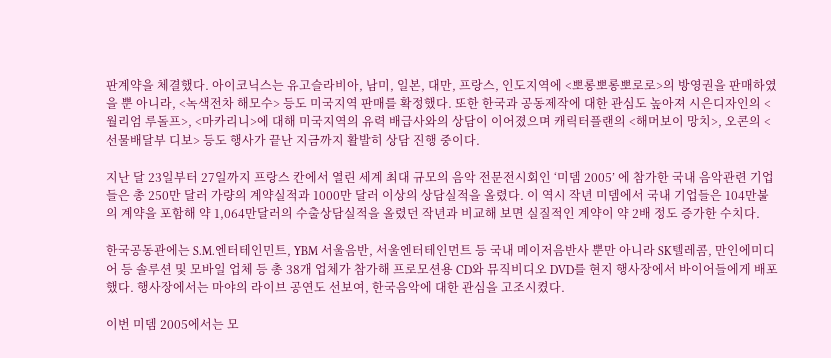판계약을 체결했다. 아이코닉스는 유고슬라비아, 남미, 일본, 대만, 프랑스, 인도지역에 <뽀롱뽀롱뽀로로>의 방영권을 판매하였을 뿐 아니라, <녹색전차 해모수> 등도 미국지역 판매를 확정했다. 또한 한국과 공동제작에 대한 관심도 높아져 시은디자인의 <월리엄 루돌프>, <마카리니>에 대해 미국지역의 유력 배급사와의 상담이 이어졌으며 캐릭터플랜의 <해머보이 망치>, 오콘의 <선물배달부 디보> 등도 행사가 끝난 지금까지 활발히 상담 진행 중이다.

지난 달 23일부터 27일까지 프랑스 칸에서 열린 세계 최대 규모의 음악 전문전시회인 ‘미뎀 2005’ 에 참가한 국내 음악관련 기업들은 총 250만 달러 가량의 계약실적과 1000만 달러 이상의 상담실적을 올렸다. 이 역시 작년 미뎀에서 국내 기업들은 104만불의 계약을 포함해 약 1,064만달러의 수출상담실적을 올렸던 작년과 비교해 보면 실질적인 계약이 약 2배 정도 증가한 수치다.

한국공동관에는 S.M.엔터테인민트, YBM 서울음반, 서울엔터테인먼트 등 국내 메이저음반사 뿐만 아니라 SK텔레콤, 만인에미디어 등 솔루션 및 모바일 업체 등 총 38개 업체가 참가해 프로모션용 CD와 뮤직비디오 DVD를 현지 행사장에서 바이어들에게 배포했다. 행사장에서는 마야의 라이브 공연도 선보여, 한국음악에 대한 관심을 고조시켰다.

이번 미뎀 2005에서는 모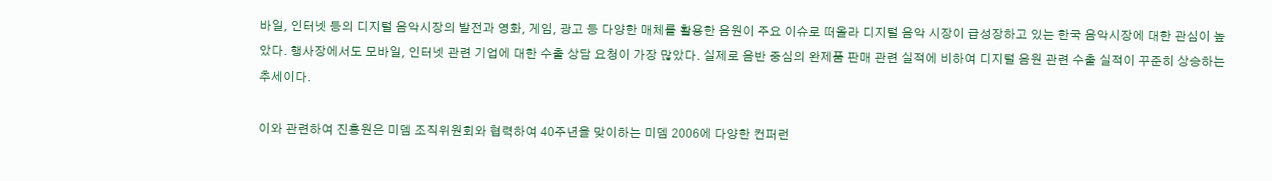바일, 인터넷 등의 디지털 음악시장의 발전과 영화, 게임, 광고 등 다양한 매체를 활용한 음원이 주요 이슈로 떠올라 디지털 음악 시장이 급성장하고 있는 한국 음악시장에 대한 관심이 높았다. 행사장에서도 모바일, 인터넷 관련 기업에 대한 수출 상담 요청이 가장 많았다. 실제로 음반 중심의 완제품 판매 관련 실적에 비하여 디지털 음원 관련 수출 실적이 꾸준히 상승하는 추세이다.

이와 관련하여 진흥원은 미뎀 조직위원회와 협력하여 40주년을 맞이하는 미뎀 2006에 다양한 컨퍼런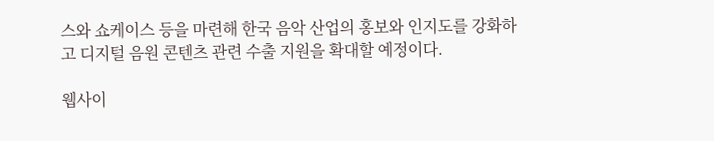스와 쇼케이스 등을 마련해 한국 음악 산업의 홍보와 인지도를 강화하고 디지털 음원 콘텐츠 관련 수출 지원을 확대할 예정이다.

웹사이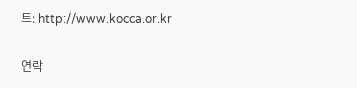트: http://www.kocca.or.kr

연락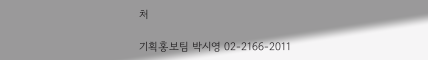처

기획홍보팀 박시영 02-2166-2011